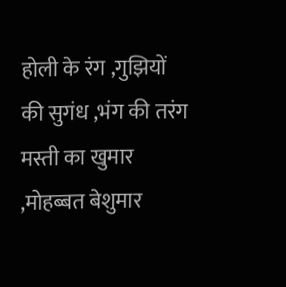होली के रंग ,गुझियों की सुगंध ,भंग की तरंग
मस्ती का खुमार ,मोहब्बत बेशुमार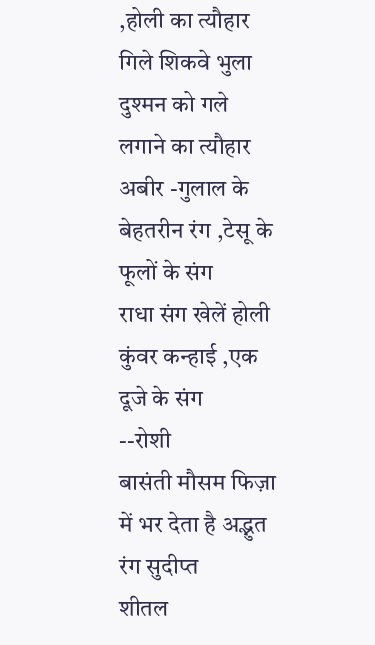,होली का त्यौहार
गिले शिकवे भुला दुश्मन को गले लगाने का त्यौहार
अबीर -गुलाल के बेहतरीन रंग ,टेसू के फूलों के संग
राधा संग खेलें होली कुंवर कन्हाई ,एक दूजे के संग
--रोशी
बासंती मौसम फिज़ा में भर देता है अद्भुत रंग सुदीप्त
शीतल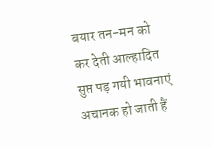बयार तन-मन को कर देती आल्हादित
सुप्त पड़ गयी भावनाएं अचानक हो जाती हैं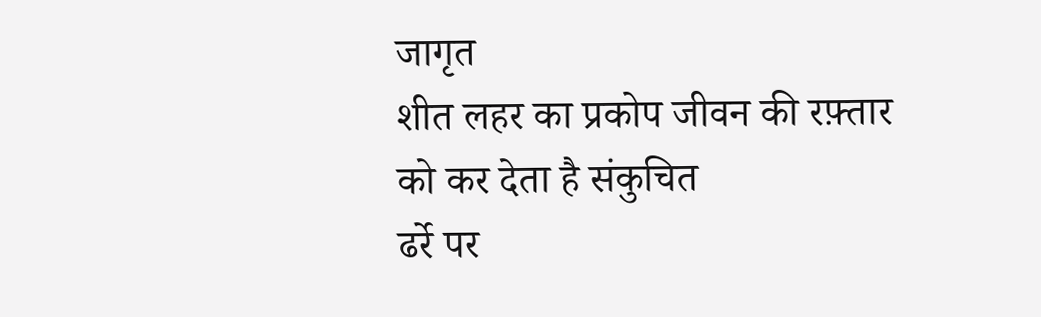जागृत
शीत लहर का प्रकोप जीवन की रफ़्तार को कर देता है संकुचित
ढर्रे पर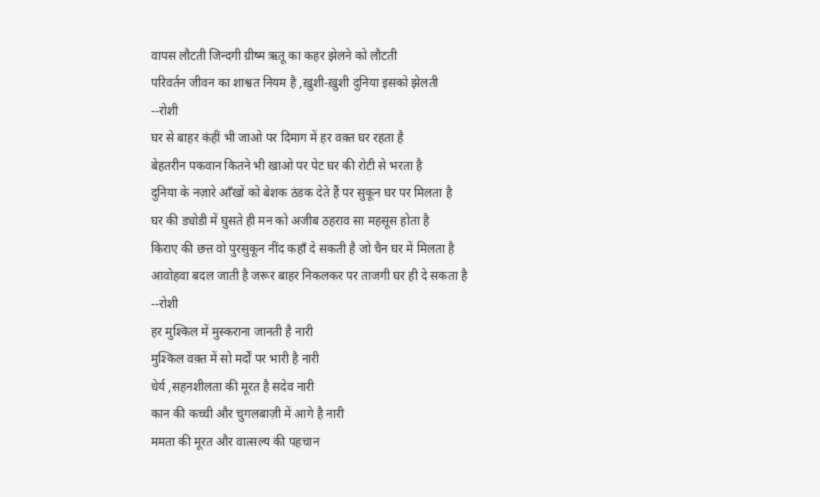वापस लौटती जिन्दगी ग्रीष्म ऋतू का कहर झेलने को लौटती
परिवर्तन जीवन का शाश्वत नियम है ,ख़ुशी-ख़ुशी दुनिया इसको झेलती
--रोशी
घर से बाहर कंहीं भी जाओ पर दिमाग में हर वक़्त घर रहता है
बेहतरीन पकवान कितने भी खाओ पर पेट घर की रोटी से भरता है
दुनिया के नज़ारे आँखों को बेशक ठंडक देते हैं पर सुकून घर पर मिलता है
घर की ड्योडी में घुसते ही मन को अजीब ठहराव सा महसूस होता है
किराए की छत्त वो पुरसुकून नींद कहाँ दे सकती है जो चैन घर में मिलता है
आवोहवा बदल जाती है जरूर बाहर निकलकर पर ताजगी घर ही दे सकता है
--रोशी
हर मुश्किल में मुस्कराना जानती है नारी
मुश्किल वक़्त में सो मर्दों पर भारी है नारी
धेर्य ,सहनशीलता की मूरत है सदेव नारी
कान की कच्ची और चुगलबाज़ी में आगे है नारी
ममता की मूरत और वात्सल्य की पहचान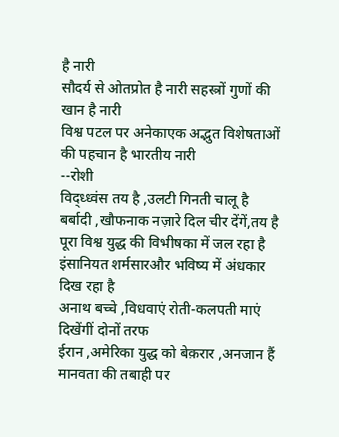है नारी
सौदर्य से ओतप्रोत है नारी सहस्त्रों गुणों की खान है नारी
विश्व पटल पर अनेकाएक अद्भुत विशेषताओं की पहचान है भारतीय नारी
--रोशी
विद्ध्ध्वंस तय है ,उलटी गिनती चालू है
बर्बादी ,खौफनाक नज़ारे दिल चीर देंगें,तय है
पूरा विश्व युद्ध की विभीषका में जल रहा है
इंसानियत शर्मसारऔर भविष्य में अंधकार दिख रहा है
अनाथ बच्चे ,विधवाएं रोती-कलपती माएं दिखेंगीं दोनों तरफ
ईरान ,अमेरिका युद्ध को बेक़रार ,अनजान हैं मानवता की तबाही पर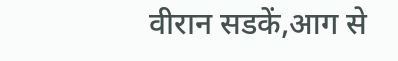वीरान सडकें,आग से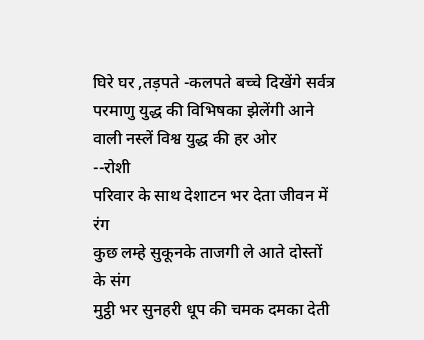घिरे घर ,तड़पते -कलपते बच्चे दिखेंगे सर्वत्र
परमाणु युद्ध की विभिषका झेलेंगी आने वाली नस्लें विश्व युद्ध की हर ओर
--रोशी
परिवार के साथ देशाटन भर देता जीवन में रंग
कुछ लम्हे सुकूनके ताजगी ले आते दोस्तों के संग
मुट्ठी भर सुनहरी धूप की चमक दमका देती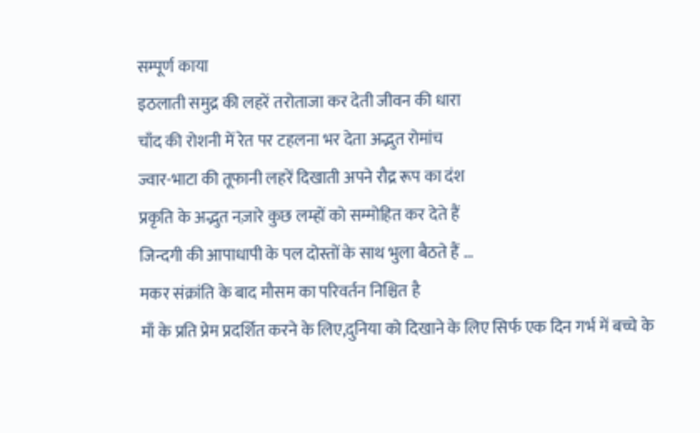सम्पूर्ण काया
इठलाती समुद्र की लहरें तरोताजा कर देती जीवन की धारा
चाँद की रोशनी में रेत पर टहलना भर देता अद्भुत रोमांच
ज्वार-भाटा की तूफानी लहरें दिखाती अपने रौद्र रूप का दंश
प्रकृति के अद्भुत नज़ारे कुछ लम्हों को सम्मोहित कर देते हैं
जिन्दगी की आपाधापी के पल दोस्तों के साथ भुला बैठते हैं …
मकर संक्रांति के बाद मौसम का परिवर्तन निश्चित है
माँ के प्रति प्रेम प्रदर्शित करने के लिए,दुनिया को दिखाने के लिए सिर्फ एक दिन गर्भ में बच्चे के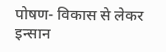पोषण- विकास से लेकर इन्सान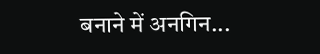बनाने में अनगिन...